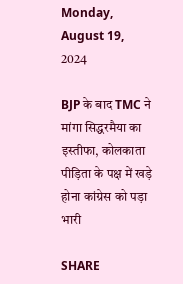Monday, August 19, 2024

BJP के बाद TMC ने मांगा सिद्धरमैया का इस्तीफा, कोलकाता पीड़िता के पक्ष में खड़े होना कांग्रेस को पड़ा भारी

SHARE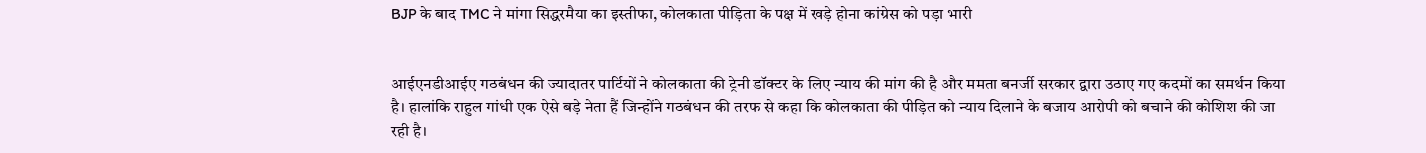BJP के बाद TMC ने मांगा सिद्धरमैया का इस्तीफा, कोलकाता पीड़िता के पक्ष में खड़े होना कांग्रेस को पड़ा भारी


आईएनडीआईए गठबंधन की ज्यादातर पार्टियों ने कोलकाता की ट्रेनी डॉक्टर के लिए न्याय की मांग की है और ममता बनर्जी सरकार द्वारा उठाए गए कदमों का समर्थन किया है। हालांकि राहुल गांधी एक ऐसे बड़े नेता हैं जिन्होंने गठबंधन की तरफ से कहा कि कोलकाता की पीड़ित को न्याय दिलाने के बजाय आरोपी को बचाने की कोशिश की जा रही है।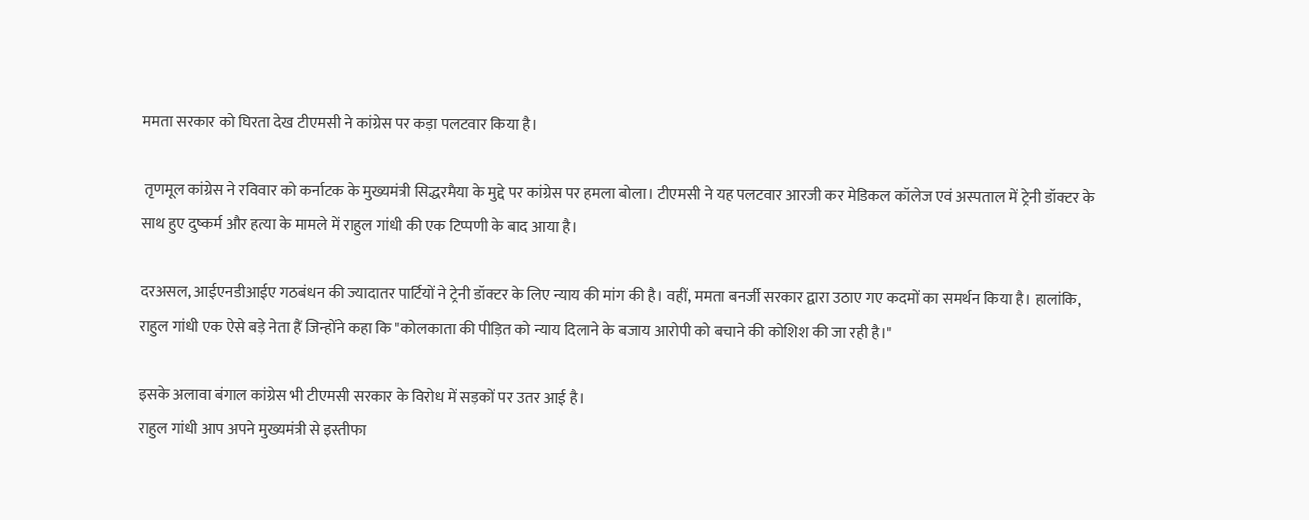ममता सरकार को घिरता देख टीएमसी ने कांग्रेस पर कड़ा पलटवार किया है।

 तृणमूल कांग्रेस ने रविवार को कर्नाटक के मुख्यमंत्री सिद्धरमैया के मुद्दे पर कांग्रेस पर हमला बोला। टीएमसी ने यह पलटवार आरजी कर मेडिकल कॉलेज एवं अस्पताल में ट्रेनी डॉक्टर के साथ हुए दुष्कर्म और हत्या के मामले में राहुल गांधी की एक टिप्पणी के बाद आया है।

दरअसल, आईएनडीआईए गठबंधन की ज्यादातर पार्टियों ने ट्रेनी डॉक्टर के लिए न्याय की मांग की है। वहीं, ममता बनर्जी सरकार द्वारा उठाए गए कदमों का समर्थन किया है। हालांकि, राहुल गांधी एक ऐसे बड़े नेता हैं जिन्होंने कहा कि "कोलकाता की पीड़ित को न्याय दिलाने के बजाय आरोपी को बचाने की कोशिश की जा रही है।"

इसके अलावा बंगाल कांग्रेस भी टीएमसी सरकार के विरोध में सड़कों पर उतर आई है।
राहुल गांधी आप अपने मुख्यमंत्री से इस्तीफा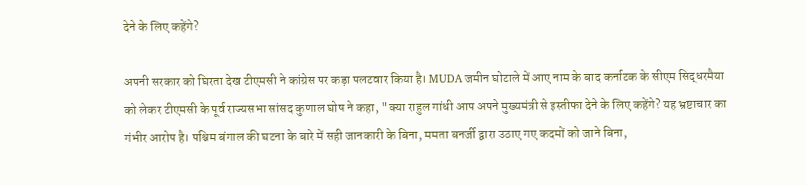देने के लिए कहेंगे?

अपनी सरकार को घिरता देख टीएमसी ने कांग्रेस पर कड़ा पलटवार किया है। MUDA जमीन घोटाले में आए नाम के बाद कर्नाटक के सीएम सिद्धरमैया को लेकर टीएमसी के पूर्व राज्यसभा सांसद कुणाल घोष ने कहा, "क्या राहुल गांधी आप अपने मुख्यमंत्री से इस्तीफा देने के लिए कहेंगे? यह भ्रष्टाचार का गंभीर आरोप है। पश्चिम बंगाल की घटना के बारे में सही जानकारी के बिना, ममता बनर्जी द्वारा उठाए गए कदमों को जाने बिना,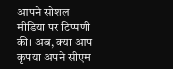आपने सोशल मीडिया पर टिप्पणी की। अब, क्या आप कृपया अपने सीएम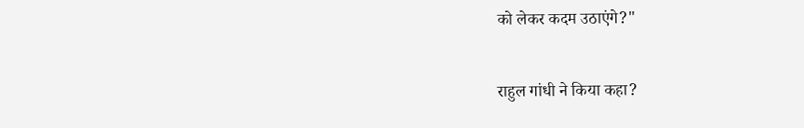को लेकर कदम उठाएंगे?"

राहुल गांधी ने किया कहा?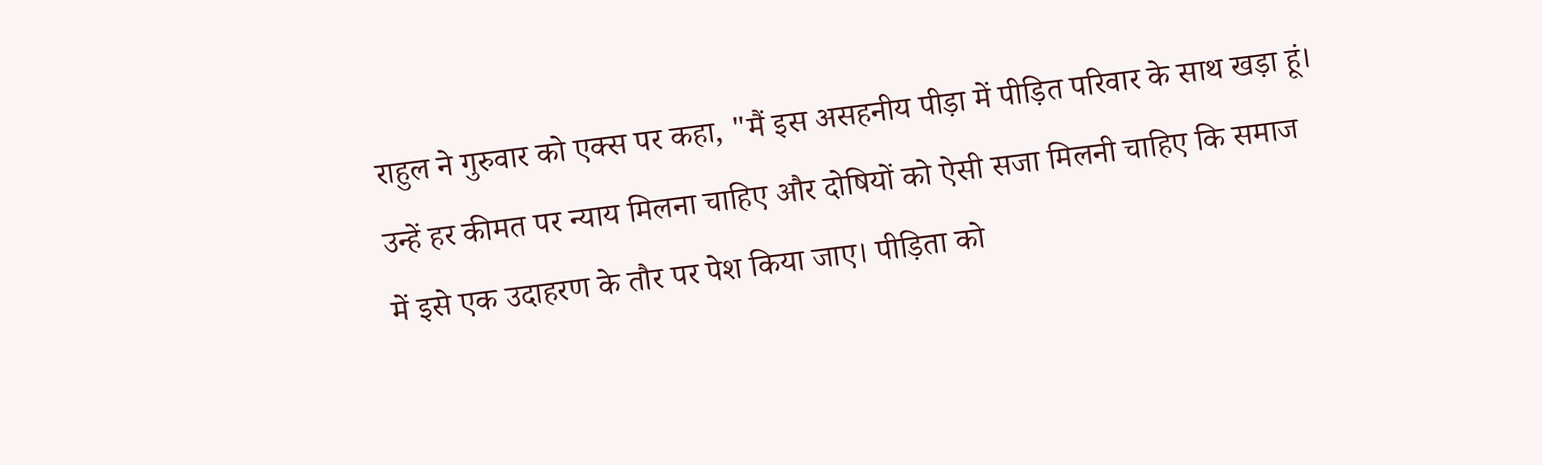राहुल ने गुरुवार को एक्स पर कहा, "मैं इस असहनीय पीड़ा में पीड़ित परिवार के साथ खड़ा हूं। उन्हें हर कीमत पर न्याय मिलना चाहिए और दोषियों को ऐसी सजा मिलनी चाहिए कि समाज में इसे एक उदाहरण के तौर पर पेश किया जाए। पीड़िता को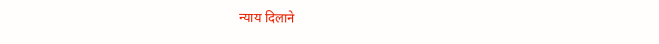न्याय दिलाने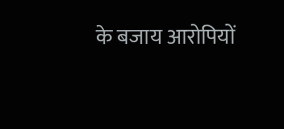के बजाय आरोपियों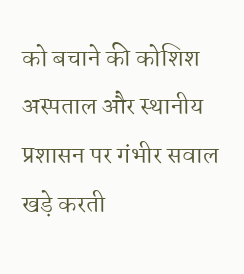को बचाने की कोशिश अस्पताल और स्थानीय प्रशासन पर गंभीर सवाल खड़े करती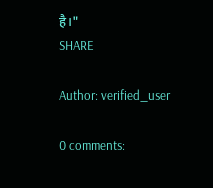है।"
SHARE

Author: verified_user

0 comments: